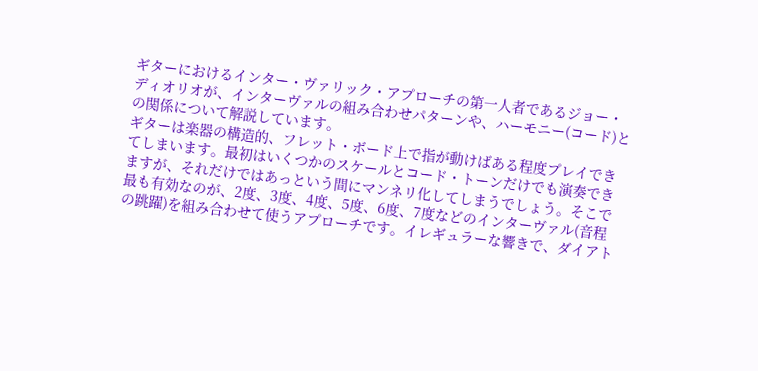ギターにおけるインター・ヴァリック・アプローチの第一人者であるジョー・ディオリオが、インターヴァルの組み合わせパターンや、ハーモニー(コード)との関係について解説しています。
ギターは楽器の構造的、フレット・ボード上で指が動けばある程度プレイできてしまいます。最初はいくつかのスケールとコード・トーンだけでも演奏できますが、それだけではあっという間にマンネリ化してしまうでしょう。そこで最も有効なのが、2度、3度、4度、5度、6度、7度などのインターヴァル(音程の跳躍)を組み合わせて使うアプローチです。イレギュラーな響きで、ダイアト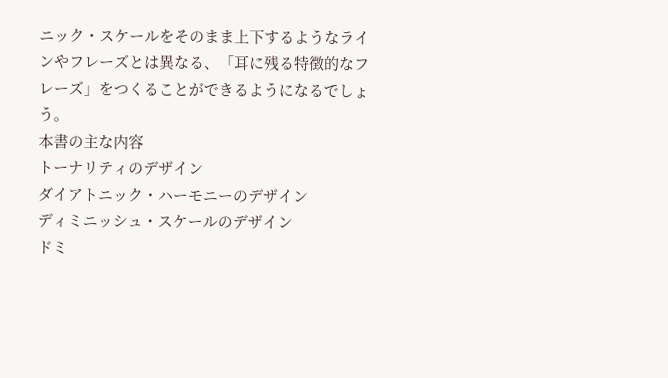ニック・スケールをそのまま上下するようなラインやフレーズとは異なる、「耳に残る特徴的なフレーズ」をつくることができるようになるでしょう。
本書の主な内容
トーナリティのデザイン
ダイアトニック・ハーモニーのデザイン
ディミニッシュ・スケールのデザイン
ドミ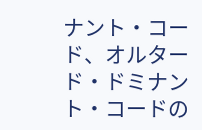ナント・コード、オルタード・ドミナント・コードの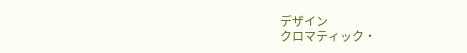デザイン
クロマティック・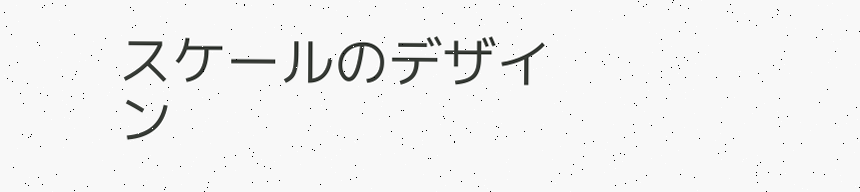スケールのデザイン